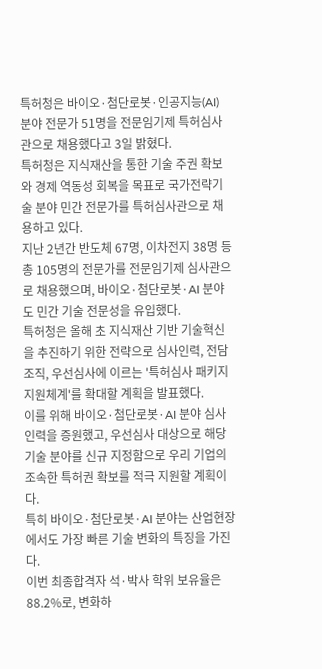특허청은 바이오·첨단로봇·인공지능(AI) 분야 전문가 51명을 전문임기제 특허심사관으로 채용했다고 3일 밝혔다.
특허청은 지식재산을 통한 기술 주권 확보와 경제 역동성 회복을 목표로 국가전략기술 분야 민간 전문가를 특허심사관으로 채용하고 있다.
지난 2년간 반도체 67명, 이차전지 38명 등 총 105명의 전문가를 전문임기제 심사관으로 채용했으며, 바이오·첨단로봇·AI 분야도 민간 기술 전문성을 유입했다.
특허청은 올해 초 지식재산 기반 기술혁신을 추진하기 위한 전략으로 심사인력, 전담조직, 우선심사에 이르는 '특허심사 패키지 지원체계'를 확대할 계획을 발표했다.
이를 위해 바이오·첨단로봇·AI 분야 심사 인력을 증원했고, 우선심사 대상으로 해당 기술 분야를 신규 지정함으로 우리 기업의 조속한 특허권 확보를 적극 지원할 계획이다.
특히 바이오·첨단로봇·AI 분야는 산업현장에서도 가장 빠른 기술 변화의 특징을 가진다.
이번 최종합격자 석·박사 학위 보유율은 88.2%로, 변화하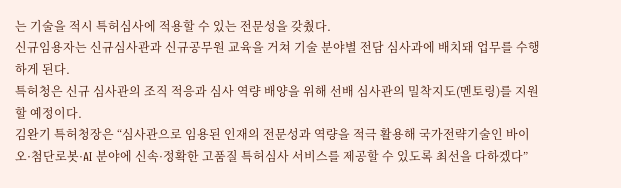는 기술을 적시 특허심사에 적용할 수 있는 전문성을 갖췄다.
신규임용자는 신규심사관과 신규공무원 교육을 거쳐 기술 분야별 전담 심사과에 배치돼 업무를 수행하게 된다.
특허청은 신규 심사관의 조직 적응과 심사 역량 배양을 위해 선배 심사관의 밀착지도(멘토링)를 지원할 예정이다.
김완기 특허청장은 “심사관으로 임용된 인재의 전문성과 역량을 적극 활용해 국가전략기술인 바이오·첨단로봇·AI 분야에 신속·정확한 고품질 특허심사 서비스를 제공할 수 있도록 최선을 다하겠다”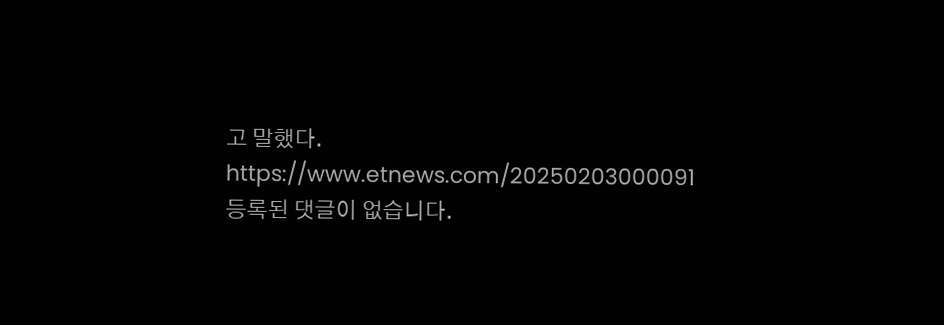고 말했다.
https://www.etnews.com/20250203000091
등록된 댓글이 없습니다.